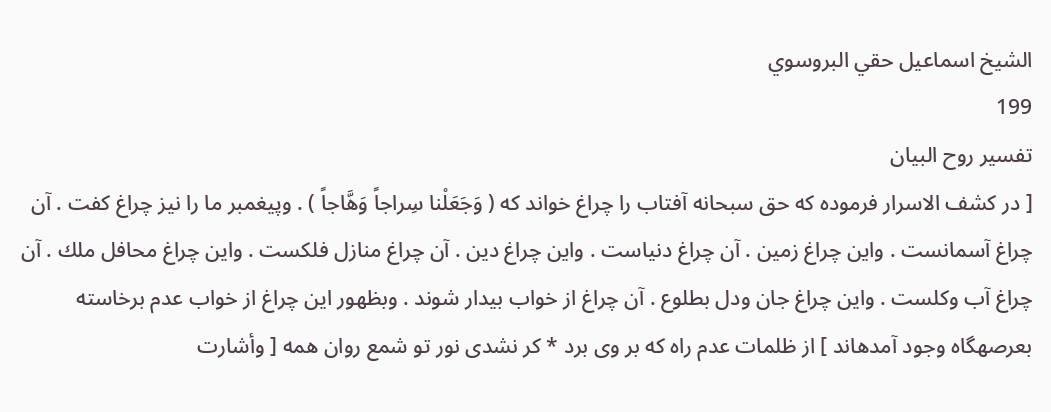الشيخ اسماعيل حقي البروسوي
199
تفسير روح البيان
[ در كشف الاسرار فرموده كه حق سبحانه آفتاب را چراغ خواند كه ( وَجَعَلْنا سِراجاً وَهَّاجاً ) . وپيغمبر ما را نيز چراغ كفت . آن چراغ آسمانست . واين چراغ زمين . آن چراغ دنياست . واين چراغ دين . آن چراغ منازل فلكست . واين چراغ محافل ملك . آن چراغ آب وكلست . واين چراغ جان ودل بطلوع . آن چراغ از خواب بيدار شوند . وبظهور اين چراغ از خواب عدم برخاسته بعرصهگاه وجود آمدهاند ] از ظلمات عدم راه كه بر وى برد * كر نشدى نور تو شمع روان همه [ وأشارت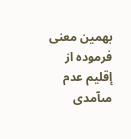بهمين معنى فرموده از إقليم عدم مىآمدى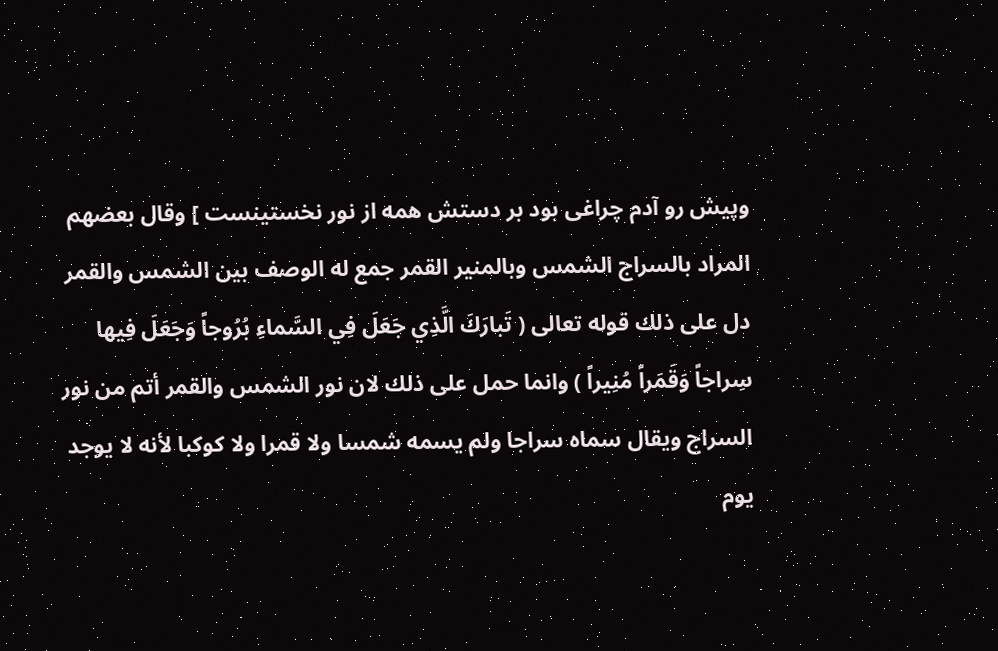وپيش رو آدم چراغى بود بر دستش همه از نور نخستينست ] وقال بعضهم المراد بالسراج الشمس وبالمنير القمر جمع له الوصف بين الشمس والقمر دل على ذلك قوله تعالى ( تَبارَكَ الَّذِي جَعَلَ فِي السَّماءِ بُرُوجاً وَجَعَلَ فِيها سِراجاً وَقَمَراً مُنِيراً ) وانما حمل على ذلك لان نور الشمس والقمر أتم من نور السراج ويقال سماه سراجا ولم يسمه شمسا ولا قمرا ولا كوكبا لأنه لا يوجد يوم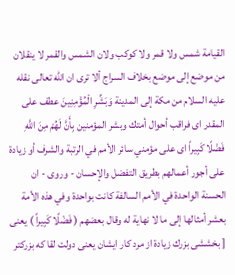القيامة شمس ولا قمر ولا كوكب ولان الشمس والقمر لا ينقلان من موضع إلى موضع بخلاف السراج ألا ترى ان اللّه تعالى نقله عليه السلام من مكة إلى المدينة وَبَشِّرِ الْمُؤْمِنِينَ عطف على المقدر اى فراقب أحوال أمتك وبشر المؤمنين بِأَنَّ لَهُمْ مِنَ اللَّهِ فَضْلًا كَبِيراً اى على مؤمني سائر الأمم في الرتبة والشرف أو زيادة على أجور أعمالهم بطريق التفضل والإحسان - وروى - ان الحسنة الواحدة في الأمم السالفة كانت بواحدة وفي هذه الأمة بعشر أمثالها إلى ما لا نهاية له وقال بعضهم ( فَضْلًا كَبِيراً ) يعنى [ بخششى بزرك زيادة از مرد كار ايشان يعنى دولت لقا كه بزركتر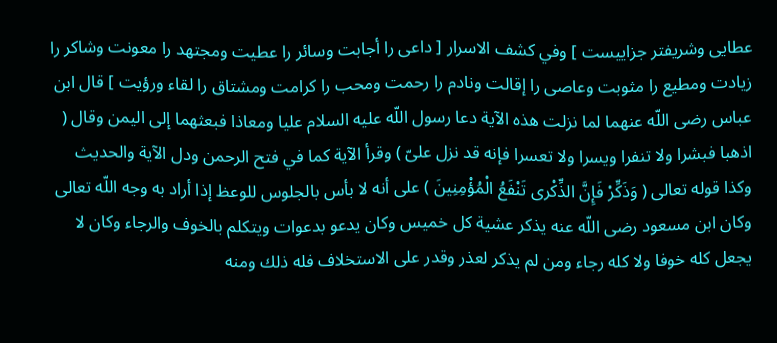عطايى وشريفتر جزاييست ] وفي كشف الاسرار [ داعى را أجابت وسائر را عطيت ومجتهد را معونت وشاكر را زيادت ومطيع را مثوبت وعاصى را إقالت ونادم را رحمت ومحب را كرامت ومشتاق را لقاء ورؤيت ] قال ابن عباس رضى اللّه عنهما لما نزلت هذه الآية دعا رسول اللّه عليه السلام عليا ومعاذا فبعثهما إلى اليمن وقال ( اذهبا فبشرا ولا تنفرا ويسرا ولا تعسرا فإنه قد نزل علىّ ) وقرأ الآية كما في فتح الرحمن ودل الآية والحديث وكذا قوله تعالى ( وَذَكِّرْ فَإِنَّ الذِّكْرى تَنْفَعُ الْمُؤْمِنِينَ ) على أنه لا بأس بالجلوس للوعظ إذا أراد به وجه اللّه تعالى وكان ابن مسعود رضى اللّه عنه يذكر عشية كل خميس وكان يدعو بدعوات ويتكلم بالخوف والرجاء وكان لا يجعل كله خوفا ولا كله رجاء ومن لم يذكر لعذر وقدر على الاستخلاف فله ذلك ومنه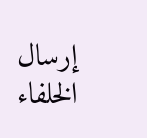إرسال الخلفاء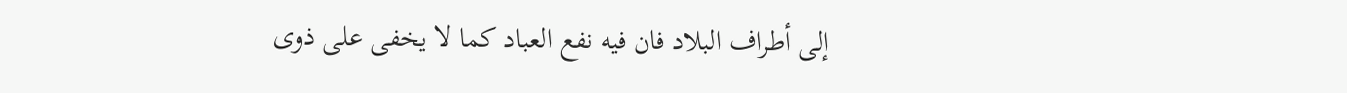إلى أطراف البلاد فان فيه نفع العباد كما لا يخفى على ذوى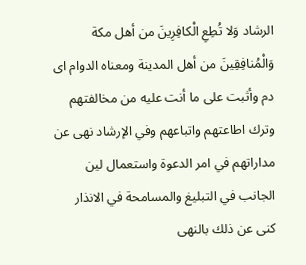الرشاد وَلا تُطِعِ الْكافِرِينَ من أهل مكة وَالْمُنافِقِينَ من أهل المدينة ومعناه الدوام اى دم وأثبت على ما أنت عليه من مخالفتهم وترك اطاعتهم واتباعهم وفي الإرشاد نهى عن مداراتهم في امر الدعوة واستعمال لين الجانب في التبليغ والمسامحة في الانذار كنى عن ذلك بالنهى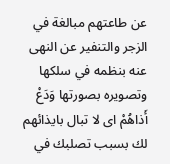عن طاعتهم مبالغة في الزجر والتنفير عن النهى عنه بنظمه في سلكها وتصويره بصورتها وَدَعْ أَذاهُمْ اى لا تبال بايذائهم لك بسبب تصلبك في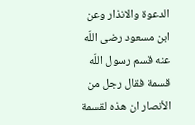الدعوة والانذار وعن ابن مسعود رضى اللّه عنه قسم رسول اللّه قسمة فقال رجل من الأنصار ان هذه لقسمة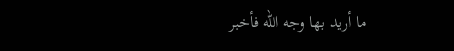ما أريد بها وجه اللّه فأخبر